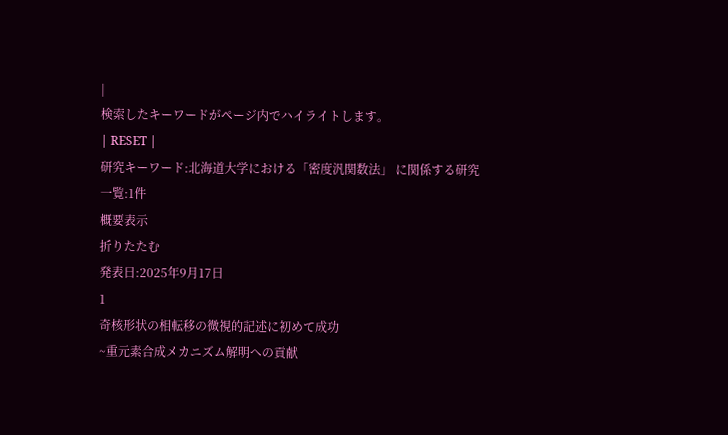|
検索したキーワードがページ内でハイライトします。
| RESET |
研究キーワード:北海道大学における「密度汎関数法」 に関係する研究一覧:1件
概要表示
折りたたむ
発表日:2025年9月17日
1
奇核形状の相転移の微視的記述に初めて成功
~重元素合成メカニズム解明への貢献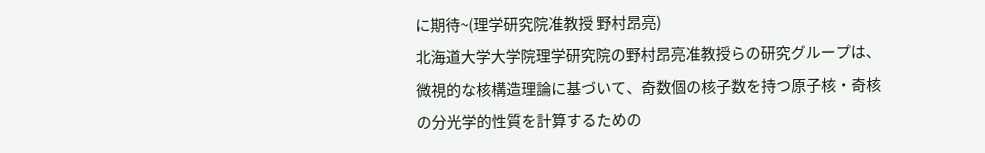に期待~(理学研究院准教授 野村昂亮)
北海道大学大学院理学研究院の野村昂亮准教授らの研究グループは、微視的な核構造理論に基づいて、奇数個の核子数を持つ原子核・奇核の分光学的性質を計算するための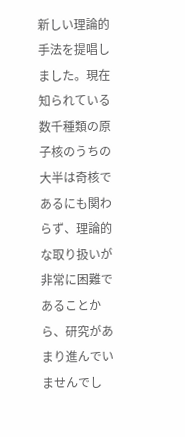新しい理論的手法を提唱しました。現在知られている数千種類の原子核のうちの大半は奇核であるにも関わらず、理論的な取り扱いが非常に困難であることから、研究があまり進んでいませんでし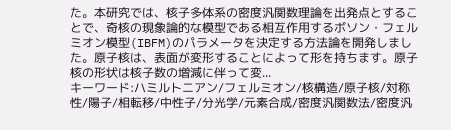た。本研究では、核子多体系の密度汎関数理論を出発点とすることで、奇核の現象論的な模型である相互作用するボソン・フェルミオン模型(IBFM)のパラメータを決定する方法論を開発しました。原子核は、表面が変形することによって形を持ちます。原子核の形状は核子数の増減に伴って変...
キーワード:ハミルトニアン/フェルミオン/核構造/原子核/対称性/陽子/相転移/中性子/分光学/元素合成/密度汎関数法/密度汎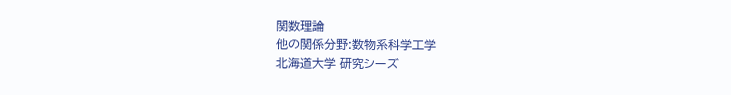関数理論
他の関係分野:数物系科学工学
北海道大学 研究シーズ